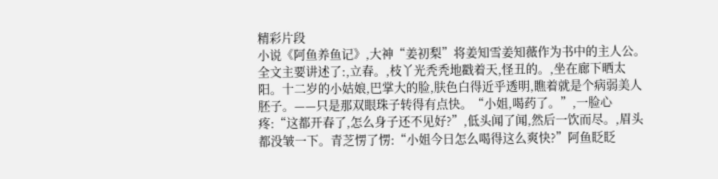精彩片段
小说《阿鱼养鱼记》,大神“姜初梨”将姜知雪姜知薇作为书中的主人公。全文主要讲述了:,立春。,枝丫光秃秃地戳着天,怪丑的。,坐在廊下晒太阳。十二岁的小姑娘,巴掌大的脸,肤色白得近乎透明,瞧着就是个病弱美人胚子。——只是那双眼珠子转得有点快。“小姐,喝药了。”,一脸心疼:“这都开春了,怎么身子还不见好?”,低头闻了闻,然后一饮而尽。,眉头都没皱一下。青芝愣了愣:“小姐今日怎么喝得这么爽快?”阿鱼眨眨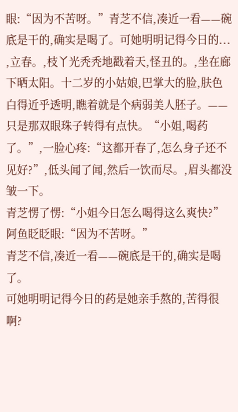眼:“因为不苦呀。”青芝不信,凑近一看——碗底是干的,确实是喝了。可她明明记得今日的...
,立春。,枝丫光秃秃地戳着天,怪丑的。,坐在廊下晒太阳。十二岁的小姑娘,巴掌大的脸,肤色白得近乎透明,瞧着就是个病弱美人胚子。——只是那双眼珠子转得有点快。“小姐,喝药了。”,一脸心疼:“这都开春了,怎么身子还不见好?”,低头闻了闻,然后一饮而尽。,眉头都没皱一下。
青芝愣了愣:“小姐今日怎么喝得这么爽快?”
阿鱼眨眨眼:“因为不苦呀。”
青芝不信,凑近一看——碗底是干的,确实是喝了。
可她明明记得今日的药是她亲手熬的,苦得很啊?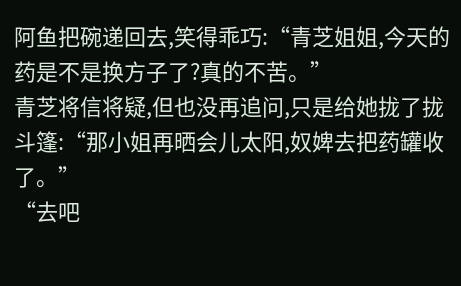阿鱼把碗递回去,笑得乖巧:“青芝姐姐,今天的药是不是换方子了?真的不苦。”
青芝将信将疑,但也没再追问,只是给她拢了拢斗篷:“那小姐再晒会儿太阳,奴婢去把药罐收了。”
“去吧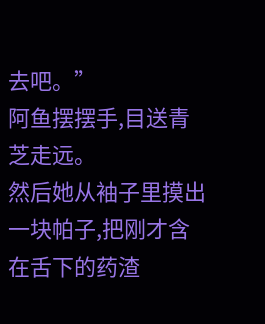去吧。”
阿鱼摆摆手,目送青芝走远。
然后她从袖子里摸出一块帕子,把刚才含在舌下的药渣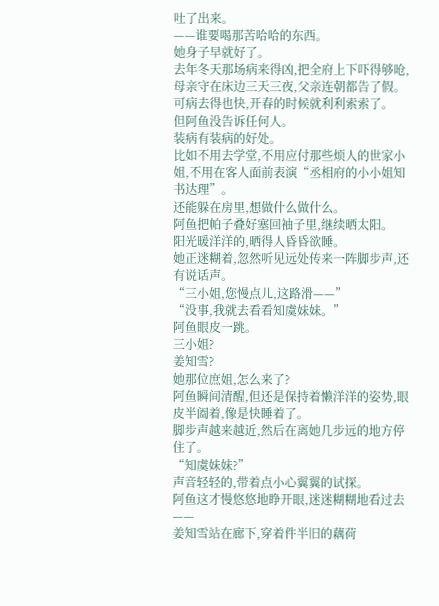吐了出来。
——谁要喝那苦哈哈的东西。
她身子早就好了。
去年冬天那场病来得凶,把全府上下吓得够呛,母亲守在床边三天三夜,父亲连朝都告了假。可病去得也快,开春的时候就利利索索了。
但阿鱼没告诉任何人。
装病有装病的好处。
比如不用去学堂,不用应付那些烦人的世家小姐,不用在客人面前表演“丞相府的小小姐知书达理”。
还能躲在房里,想做什么做什么。
阿鱼把帕子叠好塞回袖子里,继续晒太阳。
阳光暖洋洋的,晒得人昏昏欲睡。
她正迷糊着,忽然听见远处传来一阵脚步声,还有说话声。
“三小姐,您慢点儿,这路滑——”
“没事,我就去看看知虞妹妹。”
阿鱼眼皮一跳。
三小姐?
姜知雪?
她那位庶姐,怎么来了?
阿鱼瞬间清醒,但还是保持着懒洋洋的姿势,眼皮半阖着,像是快睡着了。
脚步声越来越近,然后在离她几步远的地方停住了。
“知虞妹妹?”
声音轻轻的,带着点小心翼翼的试探。
阿鱼这才慢悠悠地睁开眼,迷迷糊糊地看过去——
姜知雪站在廊下,穿着件半旧的藕荷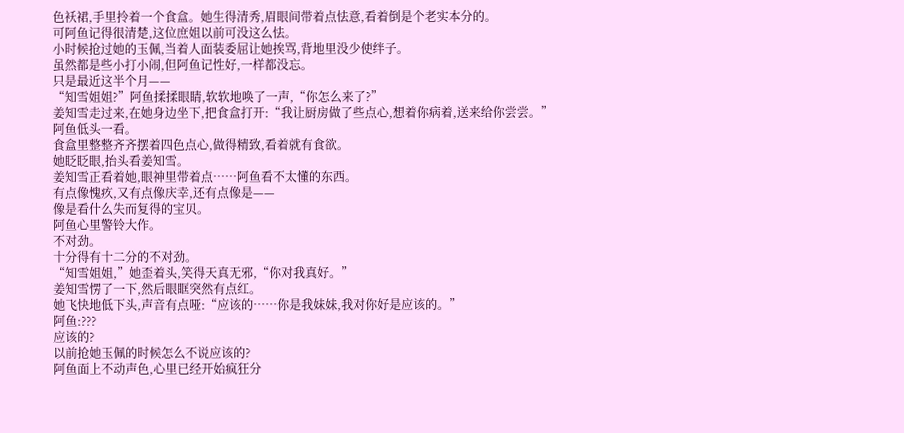色袄裙,手里拎着一个食盒。她生得清秀,眉眼间带着点怯意,看着倒是个老实本分的。
可阿鱼记得很清楚,这位庶姐以前可没这么怯。
小时候抢过她的玉佩,当着人面装委屈让她挨骂,背地里没少使绊子。
虽然都是些小打小闹,但阿鱼记性好,一样都没忘。
只是最近这半个月——
“知雪姐姐?”阿鱼揉揉眼睛,软软地唤了一声,“你怎么来了?”
姜知雪走过来,在她身边坐下,把食盒打开:“我让厨房做了些点心,想着你病着,送来给你尝尝。”
阿鱼低头一看。
食盒里整整齐齐摆着四色点心,做得精致,看着就有食欲。
她眨眨眼,抬头看姜知雪。
姜知雪正看着她,眼神里带着点……阿鱼看不太懂的东西。
有点像愧疚,又有点像庆幸,还有点像是——
像是看什么失而复得的宝贝。
阿鱼心里警铃大作。
不对劲。
十分得有十二分的不对劲。
“知雪姐姐,”她歪着头,笑得天真无邪,“你对我真好。”
姜知雪愣了一下,然后眼眶突然有点红。
她飞快地低下头,声音有点哑:“应该的……你是我妹妹,我对你好是应该的。”
阿鱼:???
应该的?
以前抢她玉佩的时候怎么不说应该的?
阿鱼面上不动声色,心里已经开始疯狂分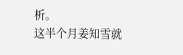析。
这半个月姜知雪就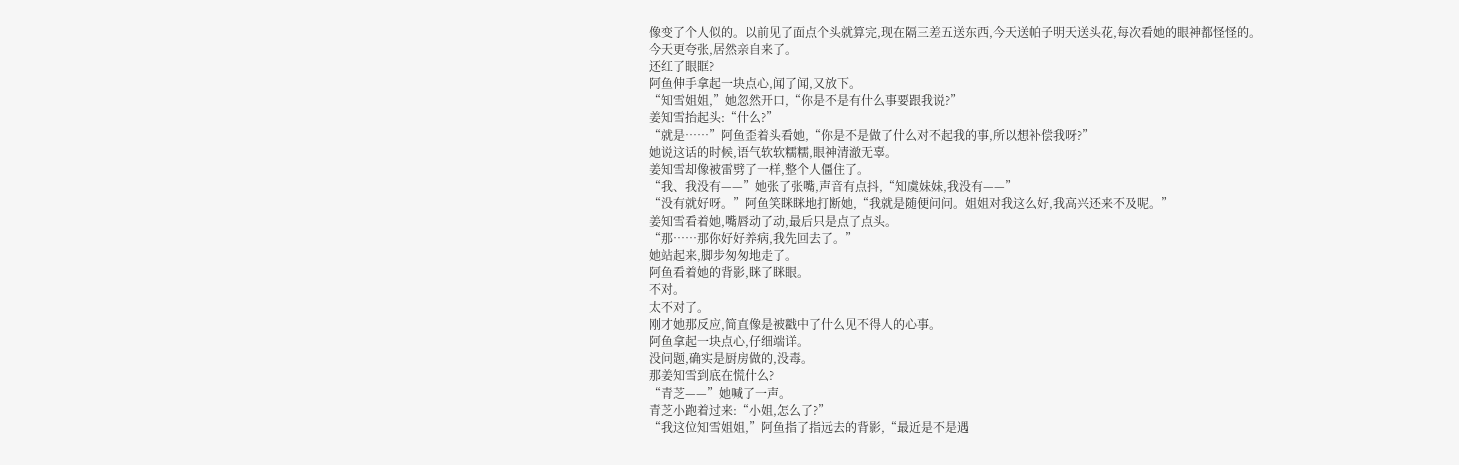像变了个人似的。以前见了面点个头就算完,现在隔三差五送东西,今天送帕子明天送头花,每次看她的眼神都怪怪的。
今天更夸张,居然亲自来了。
还红了眼眶?
阿鱼伸手拿起一块点心,闻了闻,又放下。
“知雪姐姐,”她忽然开口,“你是不是有什么事要跟我说?”
姜知雪抬起头:“什么?”
“就是……”阿鱼歪着头看她,“你是不是做了什么对不起我的事,所以想补偿我呀?”
她说这话的时候,语气软软糯糯,眼神清澈无辜。
姜知雪却像被雷劈了一样,整个人僵住了。
“我、我没有——”她张了张嘴,声音有点抖,“知虞妹妹,我没有——”
“没有就好呀。”阿鱼笑眯眯地打断她,“我就是随便问问。姐姐对我这么好,我高兴还来不及呢。”
姜知雪看着她,嘴唇动了动,最后只是点了点头。
“那……那你好好养病,我先回去了。”
她站起来,脚步匆匆地走了。
阿鱼看着她的背影,眯了眯眼。
不对。
太不对了。
刚才她那反应,简直像是被戳中了什么见不得人的心事。
阿鱼拿起一块点心,仔细端详。
没问题,确实是厨房做的,没毒。
那姜知雪到底在慌什么?
“青芝——”她喊了一声。
青芝小跑着过来:“小姐,怎么了?”
“我这位知雪姐姐,”阿鱼指了指远去的背影,“最近是不是遇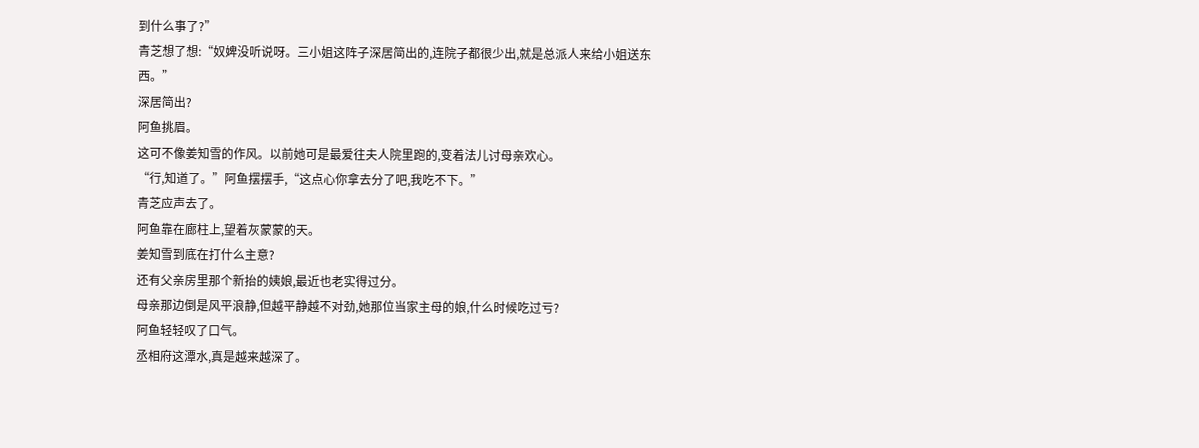到什么事了?”
青芝想了想:“奴婢没听说呀。三小姐这阵子深居简出的,连院子都很少出,就是总派人来给小姐送东西。”
深居简出?
阿鱼挑眉。
这可不像姜知雪的作风。以前她可是最爱往夫人院里跑的,变着法儿讨母亲欢心。
“行,知道了。”阿鱼摆摆手,“这点心你拿去分了吧,我吃不下。”
青芝应声去了。
阿鱼靠在廊柱上,望着灰蒙蒙的天。
姜知雪到底在打什么主意?
还有父亲房里那个新抬的姨娘,最近也老实得过分。
母亲那边倒是风平浪静,但越平静越不对劲,她那位当家主母的娘,什么时候吃过亏?
阿鱼轻轻叹了口气。
丞相府这潭水,真是越来越深了。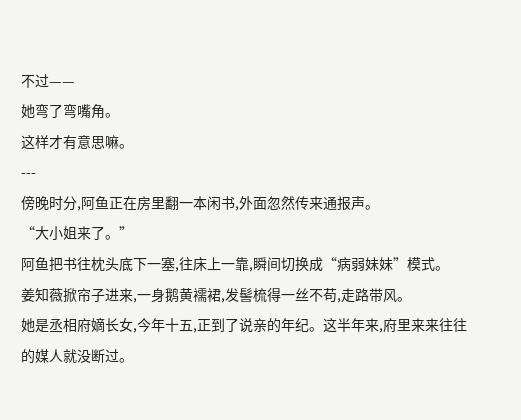不过——
她弯了弯嘴角。
这样才有意思嘛。
---
傍晚时分,阿鱼正在房里翻一本闲书,外面忽然传来通报声。
“大小姐来了。”
阿鱼把书往枕头底下一塞,往床上一靠,瞬间切换成“病弱妹妹”模式。
姜知薇掀帘子进来,一身鹅黄襦裙,发髻梳得一丝不苟,走路带风。
她是丞相府嫡长女,今年十五,正到了说亲的年纪。这半年来,府里来来往往的媒人就没断过。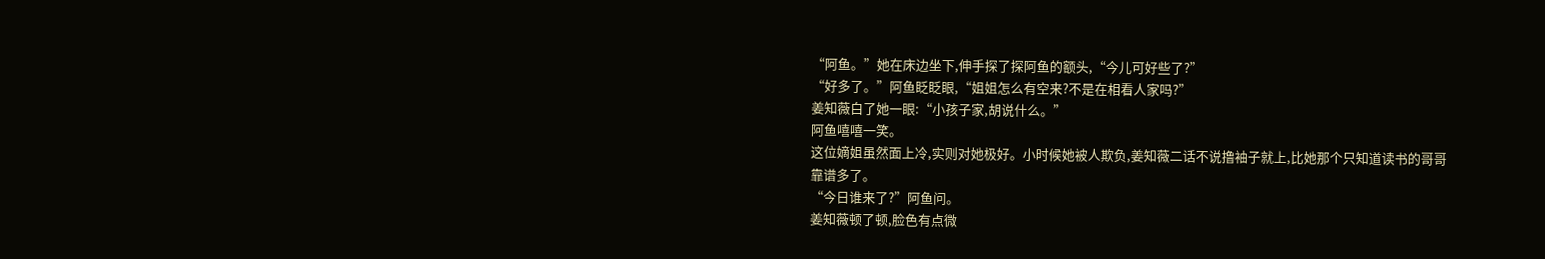“阿鱼。”她在床边坐下,伸手探了探阿鱼的额头,“今儿可好些了?”
“好多了。”阿鱼眨眨眼,“姐姐怎么有空来?不是在相看人家吗?”
姜知薇白了她一眼:“小孩子家,胡说什么。”
阿鱼嘻嘻一笑。
这位嫡姐虽然面上冷,实则对她极好。小时候她被人欺负,姜知薇二话不说撸袖子就上,比她那个只知道读书的哥哥靠谱多了。
“今日谁来了?”阿鱼问。
姜知薇顿了顿,脸色有点微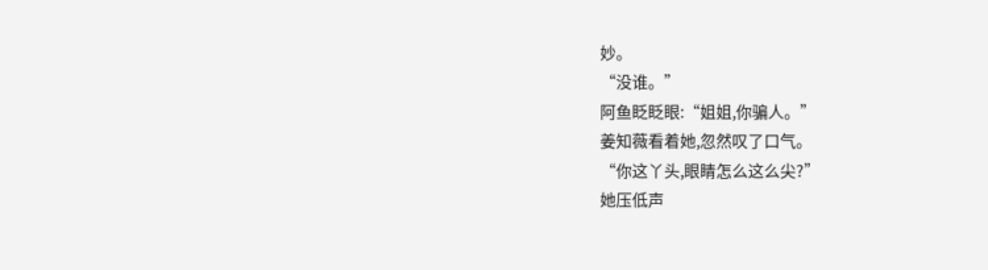妙。
“没谁。”
阿鱼眨眨眼:“姐姐,你骗人。”
姜知薇看着她,忽然叹了口气。
“你这丫头,眼睛怎么这么尖?”
她压低声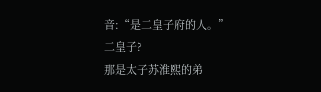音:“是二皇子府的人。”
二皇子?
那是太子苏淮熙的弟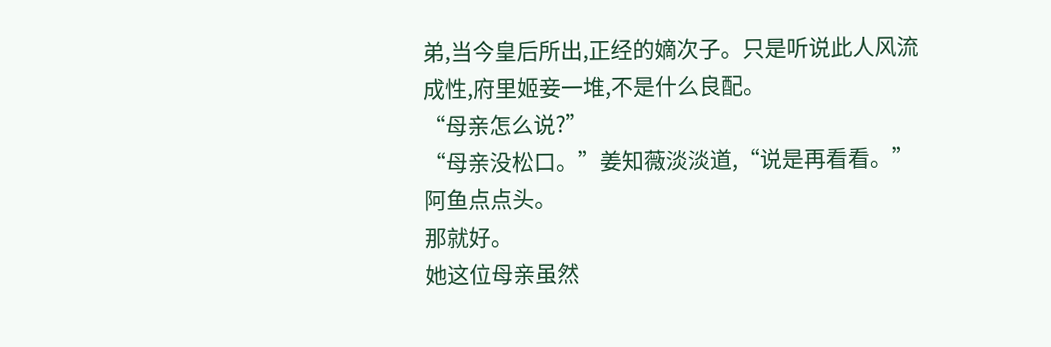弟,当今皇后所出,正经的嫡次子。只是听说此人风流成性,府里姬妾一堆,不是什么良配。
“母亲怎么说?”
“母亲没松口。”姜知薇淡淡道,“说是再看看。”
阿鱼点点头。
那就好。
她这位母亲虽然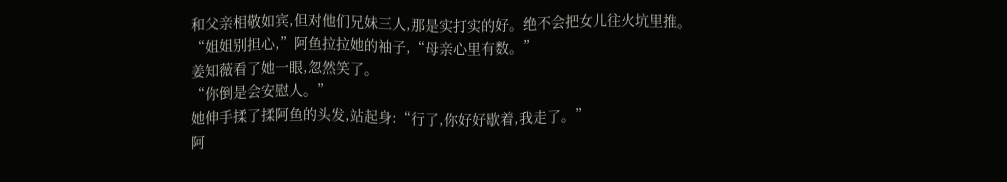和父亲相敬如宾,但对他们兄妹三人,那是实打实的好。绝不会把女儿往火坑里推。
“姐姐别担心,”阿鱼拉拉她的袖子,“母亲心里有数。”
姜知薇看了她一眼,忽然笑了。
“你倒是会安慰人。”
她伸手揉了揉阿鱼的头发,站起身:“行了,你好好歇着,我走了。”
阿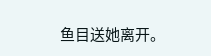鱼目送她离开。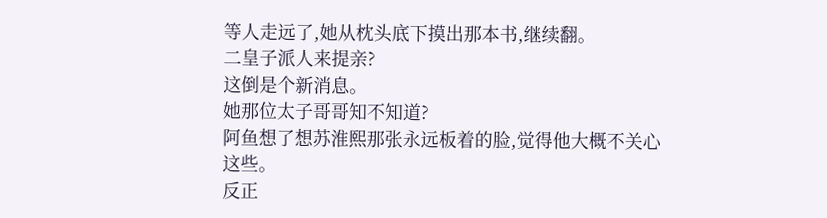等人走远了,她从枕头底下摸出那本书,继续翻。
二皇子派人来提亲?
这倒是个新消息。
她那位太子哥哥知不知道?
阿鱼想了想苏淮熙那张永远板着的脸,觉得他大概不关心这些。
反正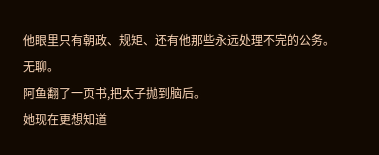他眼里只有朝政、规矩、还有他那些永远处理不完的公务。
无聊。
阿鱼翻了一页书,把太子抛到脑后。
她现在更想知道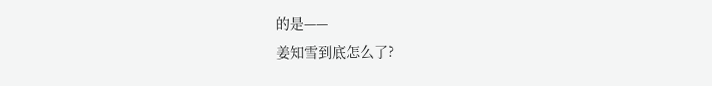的是——
姜知雪到底怎么了?